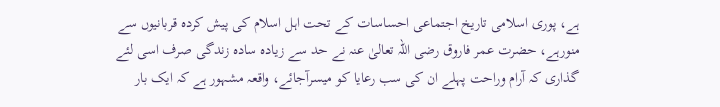ہے، پوری اسلامی تاریخ اجتماعی احساسات کے تحت اہل اسلام کی پیش کردہ قربانیوں سے منورہے، حضرت عمر فاروق رضی اللہ تعالیٰ عنہ نے حد سے زیادہ سادہ زندگی صرف اسی لئے گذاری کہ آرام وراحت پہلے ان کی سب رعایا کو میسرآجائے، واقعہ مشہور ہے کہ ایک بار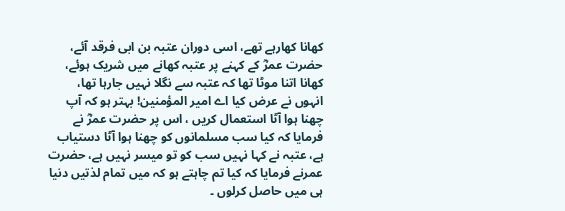کھانا کھارہے تھے، اسی دوران عتبہ بن ابی فرقد آئے، حضرت عمرؓ کے کہنے پر عتبہ کھانے میں شریک ہوئے، کھانا اتنا موٹا تھا کہ عتبہ سے نگلا نہیں جارہا تھا، انہوں نے عرض کیا اے امیر المؤمنین! بہتر ہو کہ آپ چھنا ہوا آٹا استعمال کریں ، اس پر حضرت عمرؓ نے فرمایا کہ کیا سب مسلمانوں کو چھنا ہوا آٹا دستیاب ہے، عتبہ نے کہا نہیں سب کو تو میسر نہیں ہے، حضرت عمرنے فرمایا کہ کیا تم چاہتے ہو کہ میں تمام لذتیں دنیا ہی میں حاصل کرلوں ۔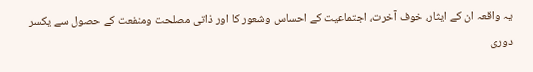یہ واقعہ ان کے ایثار، خوف آخرت، اجتماعیت کے احساس وشعور کا اور ذاتی مصلحت ومنفعت کے حصول سے یکسر دوری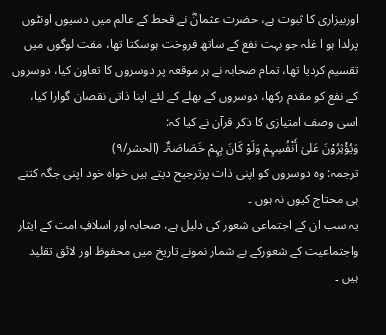اوربیزاری کا ثبوت ہے، حضرت عثمانؓ نے قحط کے عالم میں دسیوں اونٹوں پرلدا ہو ا غلہ جو بہت نفع کے ساتھ فروخت ہوسکتا تھا، مفت لوگوں میں تقسیم کردیا تھا، تمام صحابہ نے ہر موقعہ پر دوسروں کا تعاون کیا، دوسروں کے نفع کو مقدم رکھا، دوسروں کے بھلے کے لئے اپنا ذاتی نقصان گوارا کیا، اسی وصف امتیازی کا ذکر قرآن نے کیا کہ:
وَیُؤْثِرُوْنَ عَلیٰ أَنْفُسِہِمْ وَلَوْ کَانَ بِہِمْ خَصَاصَۃٌ۔ (الحشر/۹)
ترجمہ: وہ دوسروں کو اپنی ذات پرترجیح دیتے ہیں خواہ خود اپنی جگہ کتنے ہی محتاج کیوں نہ ہوں ۔
یہ سب ان کے اجتماعی شعور کی دلیل ہے، صحابہ اور اسلافِ امت کے ایثار واجتماعیت کے شعورکے بے شمار نمونے تاریخ میں محفوظ اور لائق تقلید ہیں ۔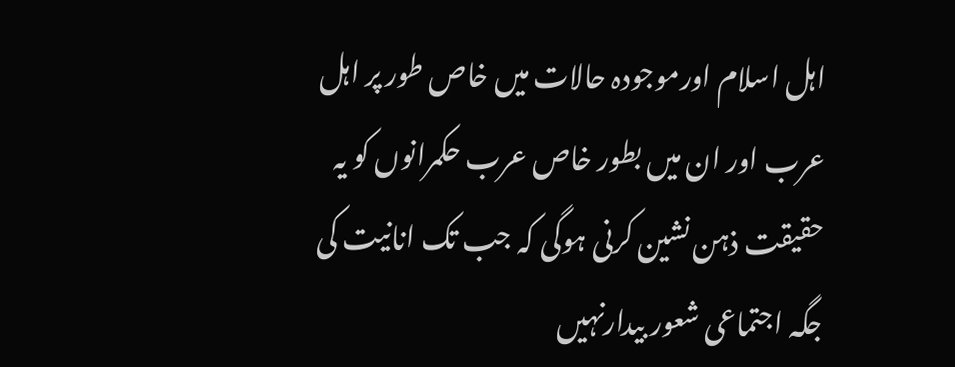اہل اسلام اورموجودہ حالات میں خاص طور پر اہل عرب اور ان میں بطور خاص عرب حکمرانوں کو یہ حقیقت ذہن نشین کرنی ہوگی کہ جب تک انانیت کی جگہ اجتماعی شعور بیدارنہیں